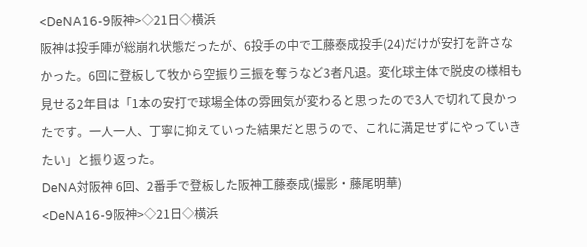<DeNA16-9阪神>◇21日◇横浜
阪神は投手陣が総崩れ状態だったが、6投手の中で工藤泰成投手(24)だけが安打を許さなかった。6回に登板して牧から空振り三振を奪うなど3者凡退。変化球主体で脱皮の様相も見せる2年目は「1本の安打で球場全体の雰囲気が変わると思ったので3人で切れて良かったです。一人一人、丁寧に抑えていった結果だと思うので、これに満足せずにやっていきたい」と振り返った。
DeNA対阪神 6回、2番手で登板した阪神工藤泰成(撮影・藤尾明華)
<DeNA16-9阪神>◇21日◇横浜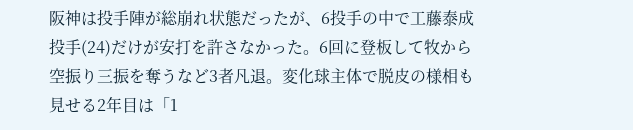阪神は投手陣が総崩れ状態だったが、6投手の中で工藤泰成投手(24)だけが安打を許さなかった。6回に登板して牧から空振り三振を奪うなど3者凡退。変化球主体で脱皮の様相も見せる2年目は「1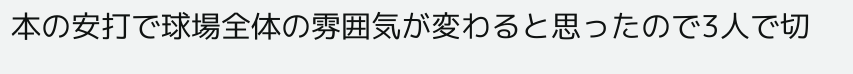本の安打で球場全体の雰囲気が変わると思ったので3人で切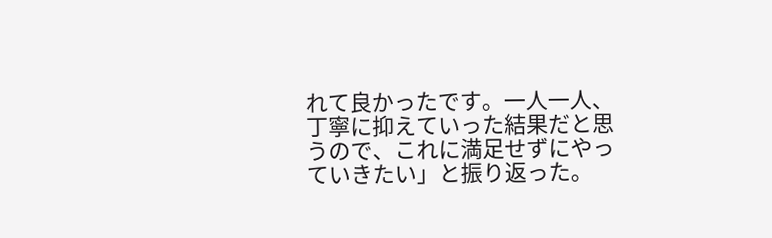れて良かったです。一人一人、丁寧に抑えていった結果だと思うので、これに満足せずにやっていきたい」と振り返った。